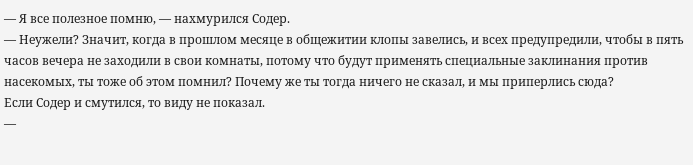— Я все полезное помню, — нахмурился Содер.
— Неужели? Значит, когда в прошлом месяце в общежитии клопы завелись, и всех предупредили, чтобы в пять часов вечера не заходили в свои комнаты, потому что будут применять специальные заклинания против насекомых, ты тоже об этом помнил? Почему же ты тогда ничего не сказал, и мы приперлись сюда?
Если Содер и смутился, то виду не показал.
—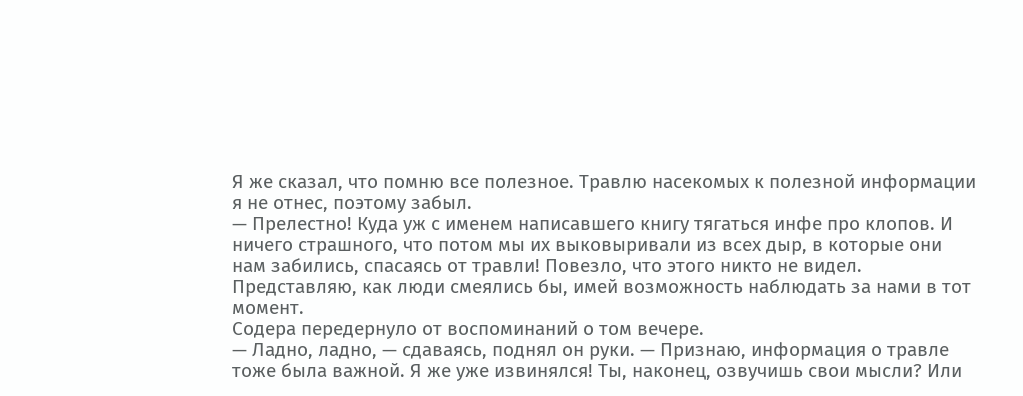Я же сказал, что помню все полезное. Травлю насекомых к полезной информации я не отнес, поэтому забыл.
— Прелестно! Куда уж с именем написавшего книгу тягаться инфе про клопов. И ничего страшного, что потом мы их выковыривали из всех дыр, в которые они нам забились, спасаясь от травли! Повезло, что этого никто не видел. Представляю, как люди смеялись бы, имей возможность наблюдать за нами в тот момент.
Содера передернуло от воспоминаний о том вечере.
— Ладно, ладно, — сдаваясь, поднял он руки. — Признаю, информация о травле тоже была важной. Я же уже извинялся! Ты, наконец, озвучишь свои мысли? Или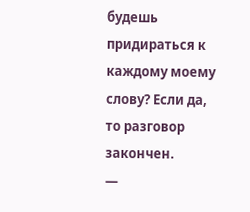будешь придираться к каждому моему слову? Если да, то разговор закончен.
—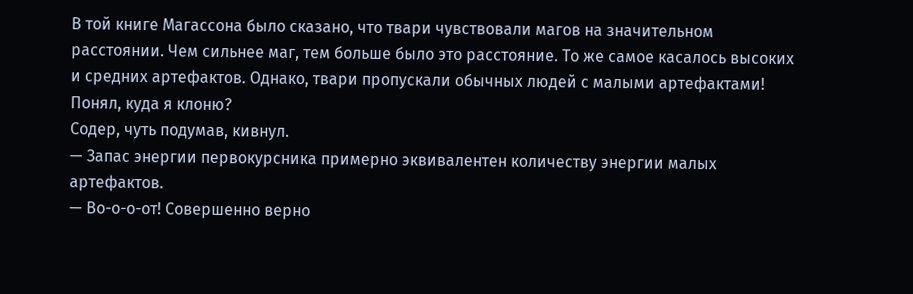В той книге Магассона было сказано, что твари чувствовали магов на значительном расстоянии. Чем сильнее маг, тем больше было это расстояние. То же самое касалось высоких и средних артефактов. Однако, твари пропускали обычных людей с малыми артефактами! Понял, куда я клоню?
Содер, чуть подумав, кивнул.
— Запас энергии первокурсника примерно эквивалентен количеству энергии малых артефактов.
— Во-о-о-от! Совершенно верно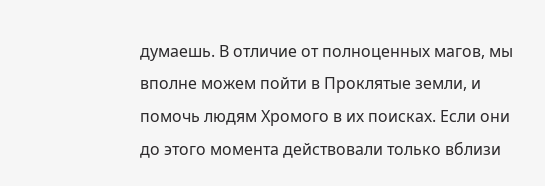думаешь. В отличие от полноценных магов, мы вполне можем пойти в Проклятые земли, и помочь людям Хромого в их поисках. Если они до этого момента действовали только вблизи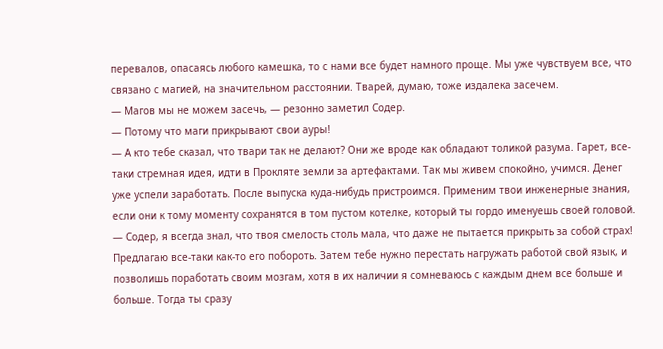перевалов, опасаясь любого камешка, то с нами все будет намного проще. Мы уже чувствуем все, что связано с магией, на значительном расстоянии. Тварей, думаю, тоже издалека засечем.
— Магов мы не можем засечь, — резонно заметил Содер.
— Потому что маги прикрывают свои ауры!
— А кто тебе сказал, что твари так не делают? Они же вроде как обладают толикой разума. Гарет, все-таки стремная идея, идти в Прокляте земли за артефактами. Так мы живем спокойно, учимся. Денег уже успели заработать. После выпуска куда-нибудь пристроимся. Применим твои инженерные знания, если они к тому моменту сохранятся в том пустом котелке, который ты гордо именуешь своей головой.
— Содер, я всегда знал, что твоя смелость столь мала, что даже не пытается прикрыть за собой страх! Предлагаю все-таки как-то его побороть. Затем тебе нужно перестать нагружать работой свой язык, и позволишь поработать своим мозгам, хотя в их наличии я сомневаюсь с каждым днем все больше и больше. Тогда ты сразу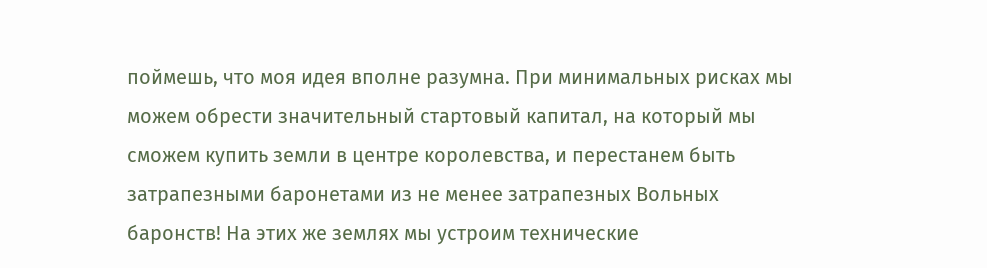поймешь, что моя идея вполне разумна. При минимальных рисках мы можем обрести значительный стартовый капитал, на который мы сможем купить земли в центре королевства, и перестанем быть затрапезными баронетами из не менее затрапезных Вольных баронств! На этих же землях мы устроим технические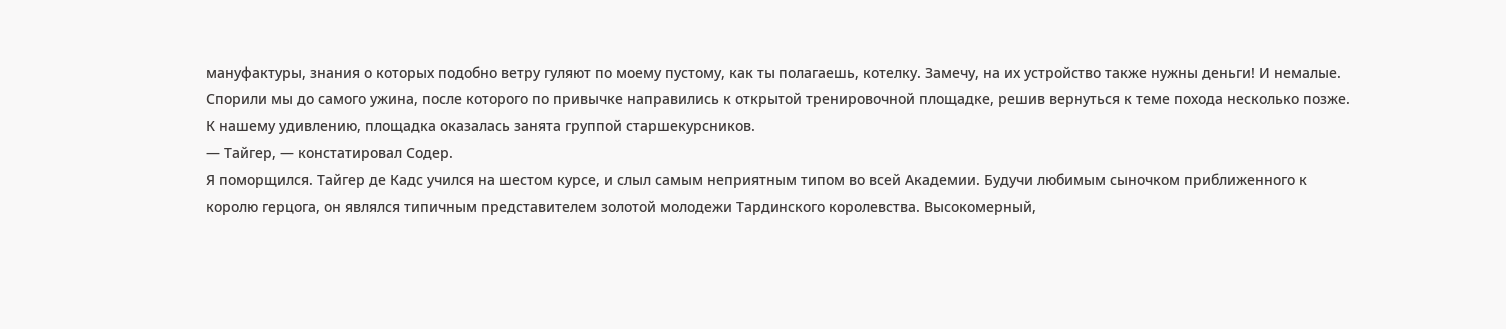мануфактуры, знания о которых подобно ветру гуляют по моему пустому, как ты полагаешь, котелку. Замечу, на их устройство также нужны деньги! И немалые.
Спорили мы до самого ужина, после которого по привычке направились к открытой тренировочной площадке, решив вернуться к теме похода несколько позже. К нашему удивлению, площадка оказалась занята группой старшекурсников.
— Тайгер, — констатировал Содер.
Я поморщился. Тайгер де Кадс учился на шестом курсе, и слыл самым неприятным типом во всей Академии. Будучи любимым сыночком приближенного к королю герцога, он являлся типичным представителем золотой молодежи Тардинского королевства. Высокомерный,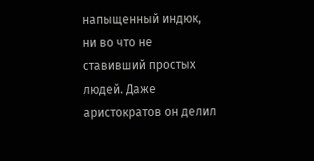напыщенный индюк, ни во что не ставивший простых людей. Даже аристократов он делил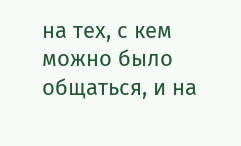на тех, с кем можно было общаться, и на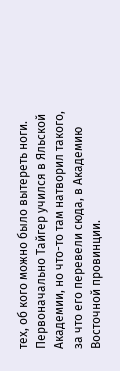тех, об кого можно было вытереть ноги.
Первоначально Тайгер учился в Яльской Академии, но что-то там натворил такого, за что его перевели сюда, в Академию Восточной провинции.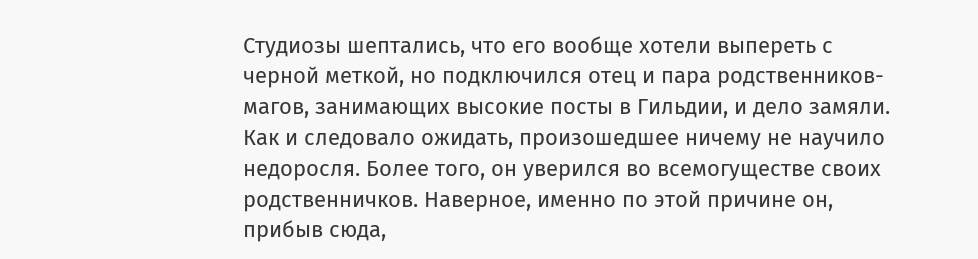Студиозы шептались, что его вообще хотели выпереть с черной меткой, но подключился отец и пара родственников-магов, занимающих высокие посты в Гильдии, и дело замяли.
Как и следовало ожидать, произошедшее ничему не научило недоросля. Более того, он уверился во всемогуществе своих родственничков. Наверное, именно по этой причине он, прибыв сюда,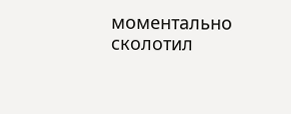моментально сколотил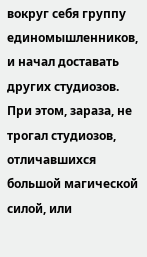вокруг себя группу единомышленников, и начал доставать других студиозов. При этом, зараза, не трогал студиозов, отличавшихся большой магической силой, или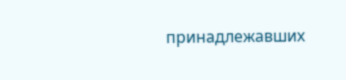принадлежавших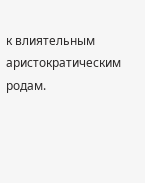к влиятельным аристократическим родам.